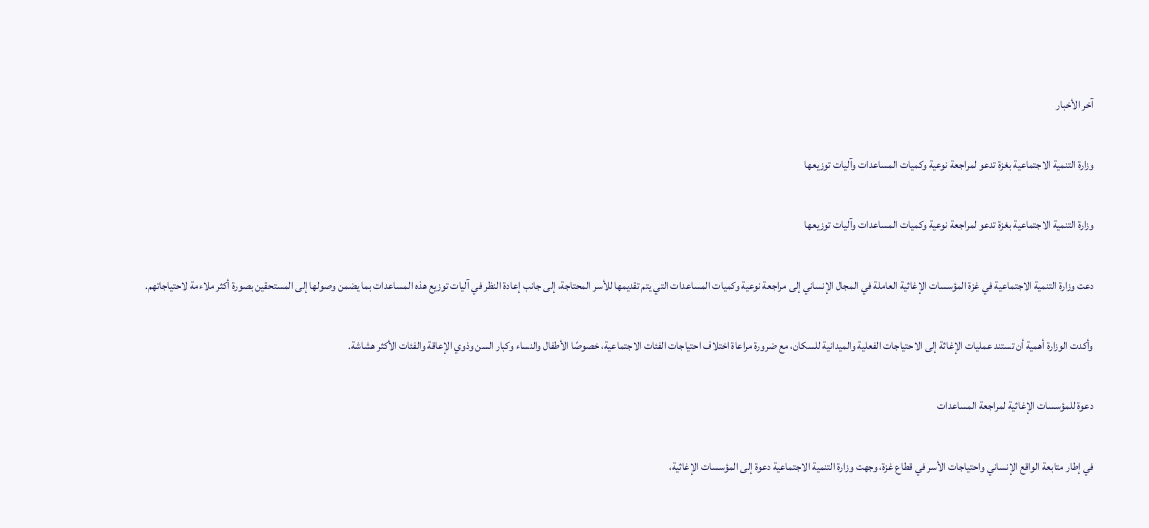آخر الأخبار

وزارة التنمية الاجتماعية بغزة تدعو لمراجعة نوعية وكميات المساعدات وآليات توزيعها

وزارة التنمية الاجتماعية بغزة تدعو لمراجعة نوعية وكميات المساعدات وآليات توزيعها

دعت وزارة التنمية الاجتماعية في غزة المؤسسات الإغاثية العاملة في المجال الإنساني إلى مراجعة نوعية وكميات المساعدات التي يتم تقديمها للأسر المحتاجة، إلى جانب إعادة النظر في آليات توزيع هذه المساعدات بما يضمن وصولها إلى المستحقين بصورة أكثر ملاءمة لاحتياجاتهم.

وأكدت الوزارة أهمية أن تستند عمليات الإغاثة إلى الاحتياجات الفعلية والميدانية للسكان، مع ضرورة مراعاة اختلاف احتياجات الفئات الاجتماعية، خصوصًا الأطفال والنساء وكبار السن وذوي الإعاقة والفئات الأكثر هشاشة.

دعوة للمؤسسات الإغاثية لمراجعة المساعدات

في إطار متابعة الواقع الإنساني واحتياجات الأسر في قطاع غزة، وجهت وزارة التنمية الاجتماعية دعوة إلى المؤسسات الإغاثية،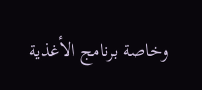وخاصة برنامج الأغذية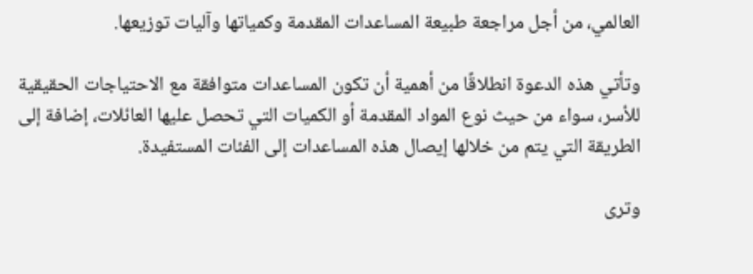العالمي، من أجل مراجعة طبيعة المساعدات المقدمة وكمياتها وآليات توزيعها.

وتأتي هذه الدعوة انطلاقًا من أهمية أن تكون المساعدات متوافقة مع الاحتياجات الحقيقية للأسر، سواء من حيث نوع المواد المقدمة أو الكميات التي تحصل عليها العائلات، إضافة إلى الطريقة التي يتم من خلالها إيصال هذه المساعدات إلى الفئات المستفيدة.

وترى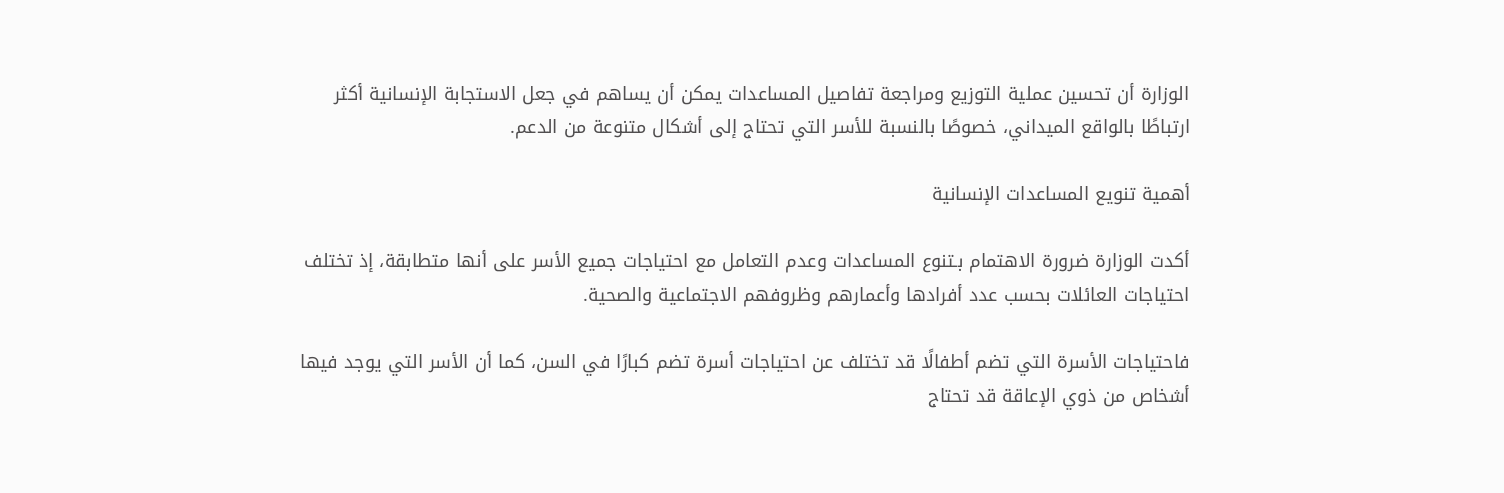الوزارة أن تحسين عملية التوزيع ومراجعة تفاصيل المساعدات يمكن أن يساهم في جعل الاستجابة الإنسانية أكثر ارتباطًا بالواقع الميداني، خصوصًا بالنسبة للأسر التي تحتاج إلى أشكال متنوعة من الدعم.

أهمية تنويع المساعدات الإنسانية

أكدت الوزارة ضرورة الاهتمام بـتنوع المساعدات وعدم التعامل مع احتياجات جميع الأسر على أنها متطابقة، إذ تختلف احتياجات العائلات بحسب عدد أفرادها وأعمارهم وظروفهم الاجتماعية والصحية.

فاحتياجات الأسرة التي تضم أطفالًا قد تختلف عن احتياجات أسرة تضم كبارًا في السن، كما أن الأسر التي يوجد فيها أشخاص من ذوي الإعاقة قد تحتاج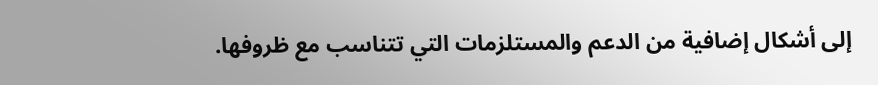إلى أشكال إضافية من الدعم والمستلزمات التي تتناسب مع ظروفها.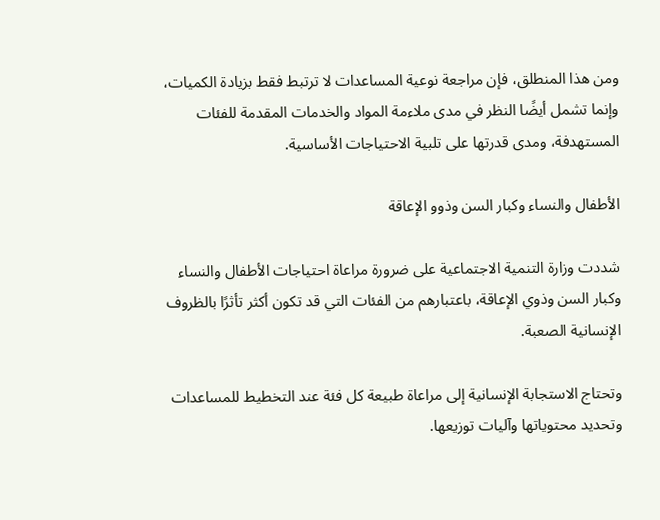ومن هذا المنطلق، فإن مراجعة نوعية المساعدات لا ترتبط فقط بزيادة الكميات، وإنما تشمل أيضًا النظر في مدى ملاءمة المواد والخدمات المقدمة للفئات المستهدفة، ومدى قدرتها على تلبية الاحتياجات الأساسية.

الأطفال والنساء وكبار السن وذوو الإعاقة

شددت وزارة التنمية الاجتماعية على ضرورة مراعاة احتياجات الأطفال والنساء وكبار السن وذوي الإعاقة، باعتبارهم من الفئات التي قد تكون أكثر تأثرًا بالظروف الإنسانية الصعبة.

وتحتاج الاستجابة الإنسانية إلى مراعاة طبيعة كل فئة عند التخطيط للمساعدات وتحديد محتوياتها وآليات توزيعها.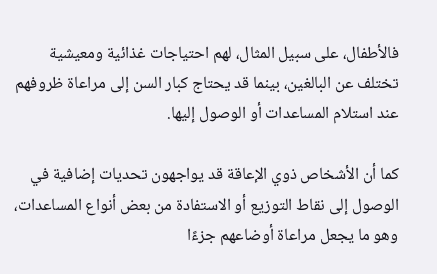فالأطفال، على سبيل المثال، لهم احتياجات غذائية ومعيشية تختلف عن البالغين، بينما قد يحتاج كبار السن إلى مراعاة ظروفهم عند استلام المساعدات أو الوصول إليها.

كما أن الأشخاص ذوي الإعاقة قد يواجهون تحديات إضافية في الوصول إلى نقاط التوزيع أو الاستفادة من بعض أنواع المساعدات، وهو ما يجعل مراعاة أوضاعهم جزءًا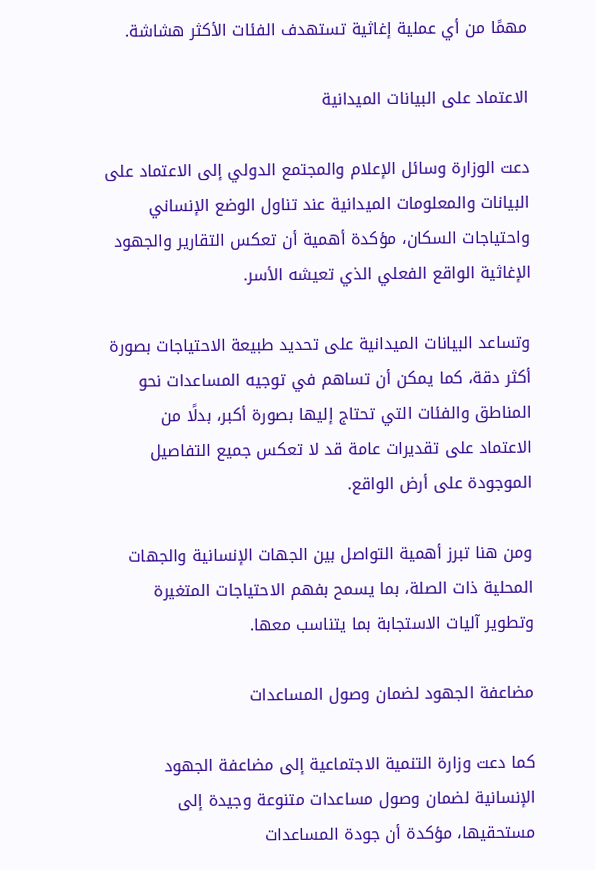مهمًا من أي عملية إغاثية تستهدف الفئات الأكثر هشاشة.

الاعتماد على البيانات الميدانية

دعت الوزارة وسائل الإعلام والمجتمع الدولي إلى الاعتماد على البيانات والمعلومات الميدانية عند تناول الوضع الإنساني واحتياجات السكان، مؤكدة أهمية أن تعكس التقارير والجهود الإغاثية الواقع الفعلي الذي تعيشه الأسر.

وتساعد البيانات الميدانية على تحديد طبيعة الاحتياجات بصورة أكثر دقة، كما يمكن أن تساهم في توجيه المساعدات نحو المناطق والفئات التي تحتاج إليها بصورة أكبر، بدلًا من الاعتماد على تقديرات عامة قد لا تعكس جميع التفاصيل الموجودة على أرض الواقع.

ومن هنا تبرز أهمية التواصل بين الجهات الإنسانية والجهات المحلية ذات الصلة، بما يسمح بفهم الاحتياجات المتغيرة وتطوير آليات الاستجابة بما يتناسب معها.

مضاعفة الجهود لضمان وصول المساعدات

كما دعت وزارة التنمية الاجتماعية إلى مضاعفة الجهود الإنسانية لضمان وصول مساعدات متنوعة وجيدة إلى مستحقيها، مؤكدة أن جودة المساعدات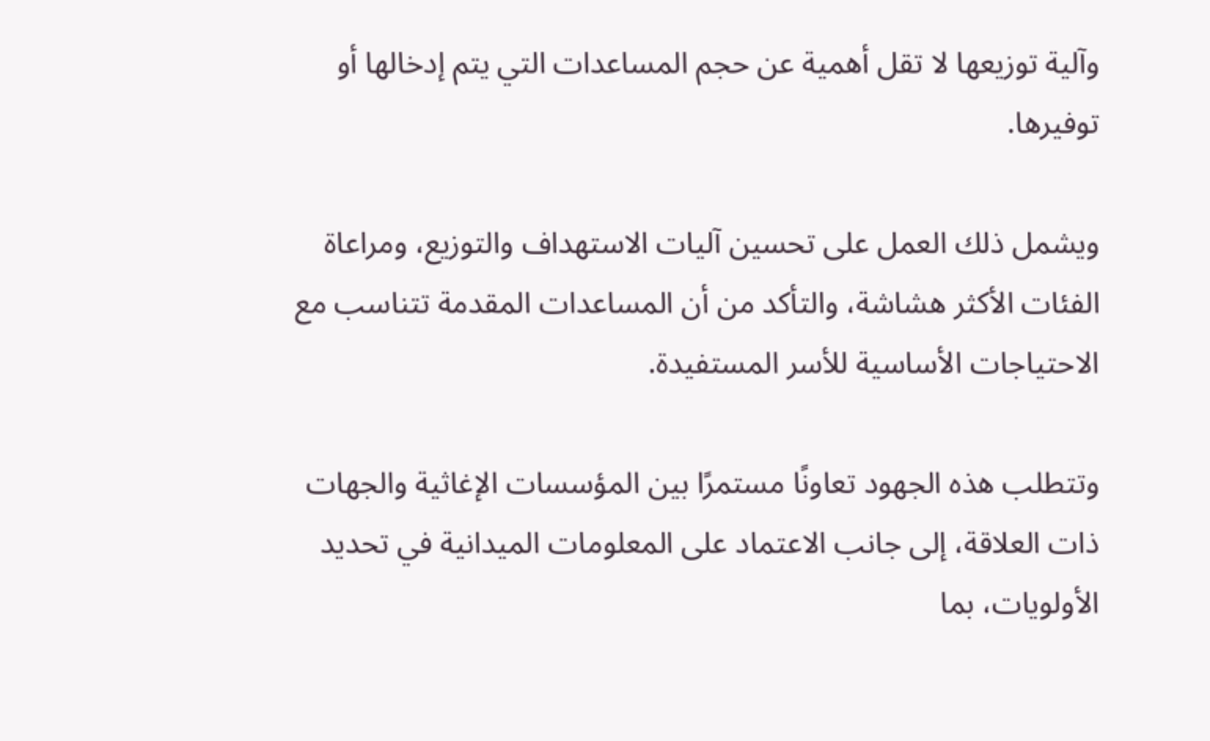وآلية توزيعها لا تقل أهمية عن حجم المساعدات التي يتم إدخالها أو توفيرها.

ويشمل ذلك العمل على تحسين آليات الاستهداف والتوزيع، ومراعاة الفئات الأكثر هشاشة، والتأكد من أن المساعدات المقدمة تتناسب مع الاحتياجات الأساسية للأسر المستفيدة.

وتتطلب هذه الجهود تعاونًا مستمرًا بين المؤسسات الإغاثية والجهات ذات العلاقة، إلى جانب الاعتماد على المعلومات الميدانية في تحديد الأولويات، بما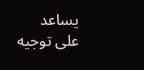يساعد على توجيه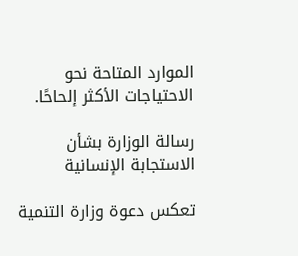الموارد المتاحة نحو الاحتياجات الأكثر إلحاحًا.

رسالة الوزارة بشأن الاستجابة الإنسانية

تعكس دعوة وزارة التنمية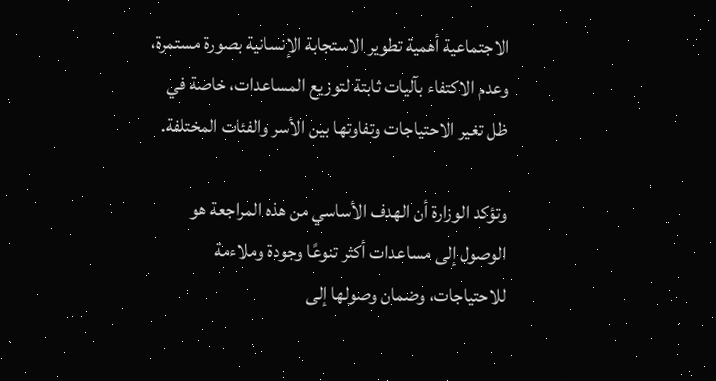الاجتماعية أهمية تطوير الاستجابة الإنسانية بصورة مستمرة، وعدم الاكتفاء بآليات ثابتة لتوزيع المساعدات، خاصة في ظل تغير الاحتياجات وتفاوتها بين الأسر والفئات المختلفة.

وتؤكد الوزارة أن الهدف الأساسي من هذه المراجعة هو الوصول إلى مساعدات أكثر تنوعًا وجودة وملاءمة للاحتياجات، وضمان وصولها إلى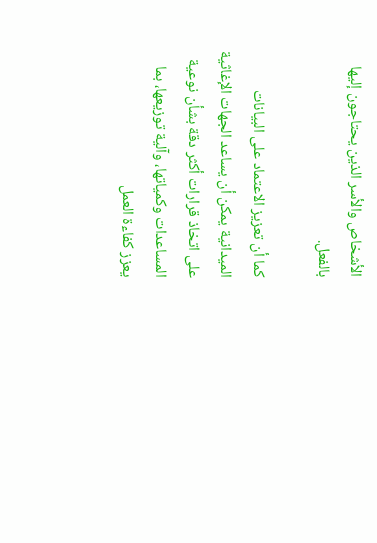الأشخاص والأسر الذين يحتاجون إليها بالفعل.

كما أن تعزيز الاعتماد على البيانات الميدانية يمكن أن يساعد الجهات الإغاثية على اتخاذ قرارات أكثر دقة بشأن نوعية المساعدات وكمياتها، وآلية توزيعها، بما يعزز كفاءة العمل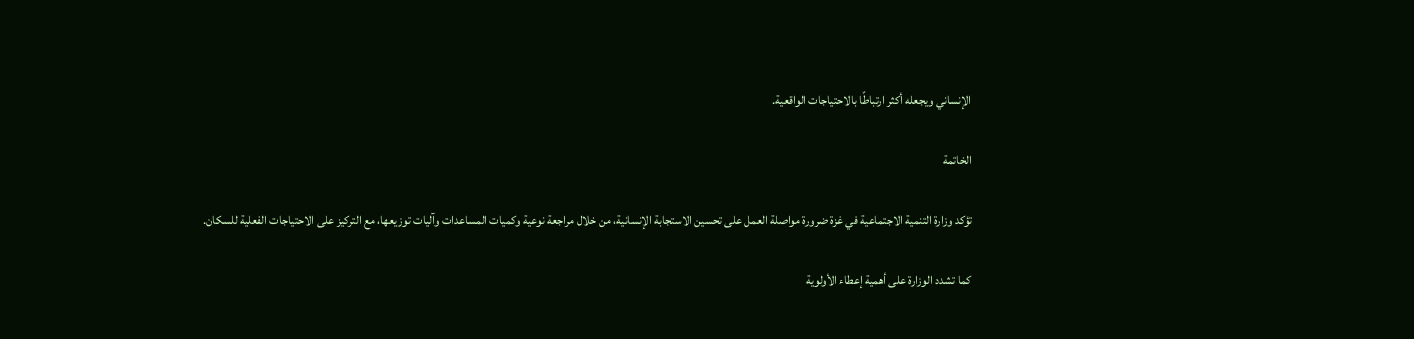الإنساني ويجعله أكثر ارتباطًا بالاحتياجات الواقعية.

الخاتمة

تؤكد وزارة التنمية الاجتماعية في غزة ضرورة مواصلة العمل على تحسين الاستجابة الإنسانية، من خلال مراجعة نوعية وكميات المساعدات وآليات توزيعها، مع التركيز على الاحتياجات الفعلية للسكان.

كما تشدد الوزارة على أهمية إعطاء الأولوية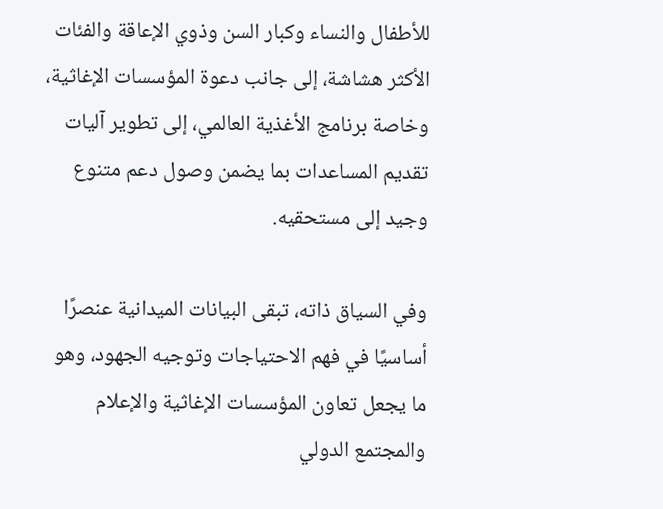للأطفال والنساء وكبار السن وذوي الإعاقة والفئات الأكثر هشاشة، إلى جانب دعوة المؤسسات الإغاثية، وخاصة برنامج الأغذية العالمي، إلى تطوير آليات تقديم المساعدات بما يضمن وصول دعم متنوع وجيد إلى مستحقيه.

وفي السياق ذاته، تبقى البيانات الميدانية عنصرًا أساسيًا في فهم الاحتياجات وتوجيه الجهود، وهو ما يجعل تعاون المؤسسات الإغاثية والإعلام والمجتمع الدولي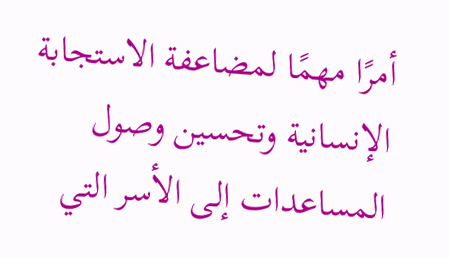أمرًا مهمًا لمضاعفة الاستجابة الإنسانية وتحسين وصول المساعدات إلى الأسر التي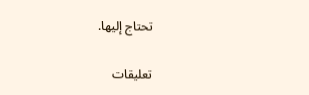تحتاج إليها.

تعليقات